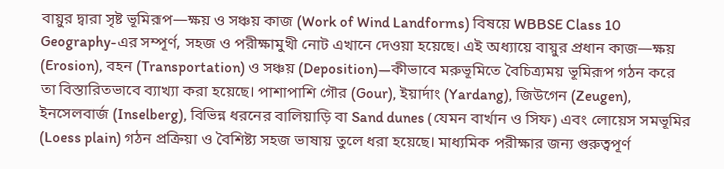বায়ুর দ্বারা সৃষ্ট ভূমিরূপ—ক্ষয় ও সঞ্চয় কাজ (Work of Wind Landforms) বিষয়ে WBBSE Class 10 Geography-এর সম্পূর্ণ, সহজ ও পরীক্ষামুখী নোট এখানে দেওয়া হয়েছে। এই অধ্যায়ে বায়ুর প্রধান কাজ—ক্ষয় (Erosion), বহন (Transportation) ও সঞ্চয় (Deposition)—কীভাবে মরুভূমিতে বৈচিত্র্যময় ভূমিরূপ গঠন করে তা বিস্তারিতভাবে ব্যাখ্যা করা হয়েছে। পাশাপাশি গৌর (Gour), ইয়ার্দাং (Yardang), জিউগেন (Zeugen), ইনসেলবার্জ (Inselberg), বিভিন্ন ধরনের বালিয়াড়ি বা Sand dunes (যেমন বার্খান ও সিফ) এবং লোয়েস সমভূমির (Loess plain) গঠন প্রক্রিয়া ও বৈশিষ্ট্য সহজ ভাষায় তুলে ধরা হয়েছে। মাধ্যমিক পরীক্ষার জন্য গুরুত্বপূর্ণ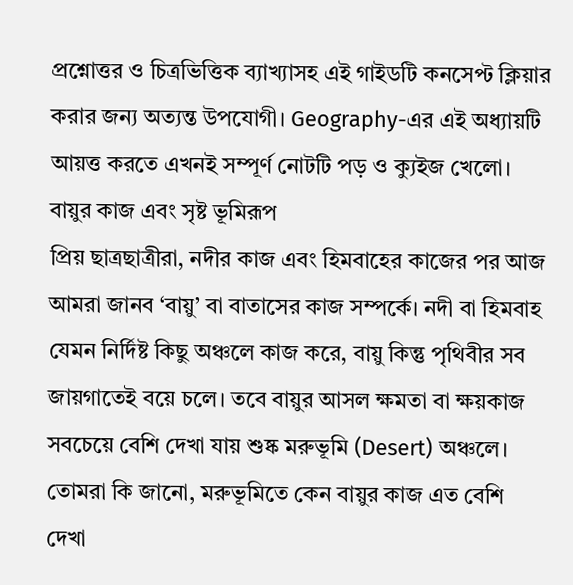প্রশ্নোত্তর ও চিত্রভিত্তিক ব্যাখ্যাসহ এই গাইডটি কনসেপ্ট ক্লিয়ার করার জন্য অত্যন্ত উপযোগী। Geography-এর এই অধ্যায়টি আয়ত্ত করতে এখনই সম্পূর্ণ নোটটি পড় ও ক্যুইজ খেলো।
বায়ুর কাজ এবং সৃষ্ট ভূমিরূপ
প্রিয় ছাত্রছাত্রীরা, নদীর কাজ এবং হিমবাহের কাজের পর আজ আমরা জানব ‘বায়ু’ বা বাতাসের কাজ সম্পর্কে। নদী বা হিমবাহ যেমন নির্দিষ্ট কিছু অঞ্চলে কাজ করে, বায়ু কিন্তু পৃথিবীর সব জায়গাতেই বয়ে চলে। তবে বায়ুর আসল ক্ষমতা বা ক্ষয়কাজ সবচেয়ে বেশি দেখা যায় শুষ্ক মরুভূমি (Desert) অঞ্চলে। তোমরা কি জানো, মরুভূমিতে কেন বায়ুর কাজ এত বেশি দেখা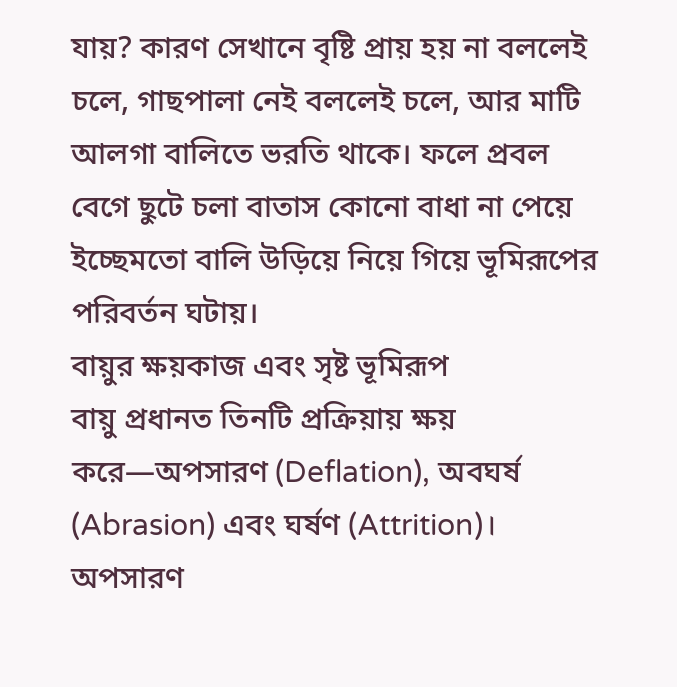যায়? কারণ সেখানে বৃষ্টি প্রায় হয় না বললেই চলে, গাছপালা নেই বললেই চলে, আর মাটি আলগা বালিতে ভরতি থাকে। ফলে প্রবল বেগে ছুটে চলা বাতাস কোনো বাধা না পেয়ে ইচ্ছেমতো বালি উড়িয়ে নিয়ে গিয়ে ভূমিরূপের পরিবর্তন ঘটায়।
বায়ুর ক্ষয়কাজ এবং সৃষ্ট ভূমিরূপ
বায়ু প্রধানত তিনটি প্রক্রিয়ায় ক্ষয় করে—অপসারণ (Deflation), অবঘর্ষ (Abrasion) এবং ঘর্ষণ (Attrition)। অপসারণ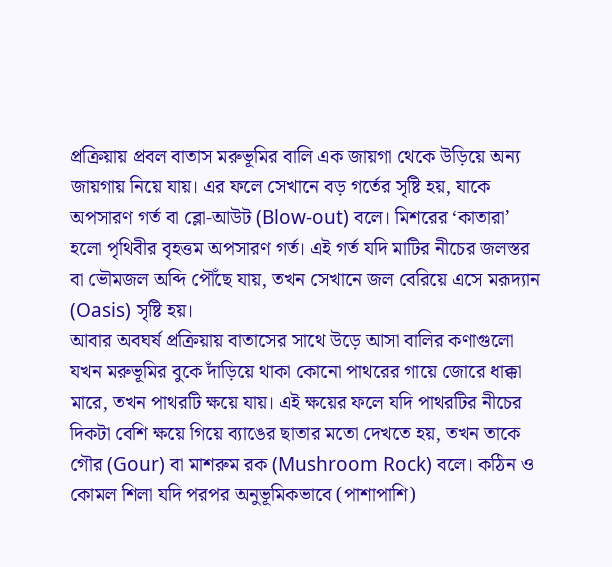প্রক্রিয়ায় প্রবল বাতাস মরুভূমির বালি এক জায়গা থেকে উড়িয়ে অন্য জায়গায় নিয়ে যায়। এর ফলে সেখানে বড় গর্তের সৃষ্টি হয়, যাকে অপসারণ গর্ত বা ব্লো-আউট (Blow-out) বলে। মিশরের ‘কাতারা’ হলো পৃথিবীর বৃহত্তম অপসারণ গর্ত। এই গর্ত যদি মাটির নীচের জলস্তর বা ভৌমজল অব্দি পৌঁছে যায়, তখন সেখানে জল বেরিয়ে এসে মরূদ্যান (Oasis) সৃষ্টি হয়।
আবার অবঘর্ষ প্রক্রিয়ায় বাতাসের সাথে উড়ে আসা বালির কণাগুলো যখন মরুভূমির বুকে দাঁড়িয়ে থাকা কোনো পাথরের গায়ে জোরে ধাক্কা মারে, তখন পাথরটি ক্ষয়ে যায়। এই ক্ষয়ের ফলে যদি পাথরটির নীচের দিকটা বেশি ক্ষয়ে গিয়ে ব্যাঙের ছাতার মতো দেখতে হয়, তখন তাকে গৌর (Gour) বা মাশরুম রক (Mushroom Rock) বলে। কঠিন ও কোমল শিলা যদি পরপর অনুভূমিকভাবে (পাশাপাশি)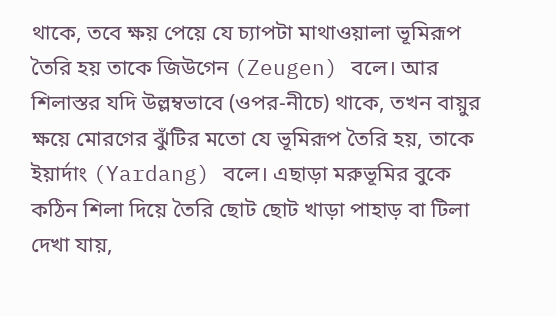থাকে, তবে ক্ষয় পেয়ে যে চ্যাপটা মাথাওয়ালা ভূমিরূপ তৈরি হয় তাকে জিউগেন (Zeugen) বলে। আর শিলাস্তর যদি উল্লম্বভাবে (ওপর-নীচে) থাকে, তখন বায়ুর ক্ষয়ে মোরগের ঝুঁটির মতো যে ভূমিরূপ তৈরি হয়, তাকে ইয়ার্দাং (Yardang) বলে। এছাড়া মরুভূমির বুকে কঠিন শিলা দিয়ে তৈরি ছোট ছোট খাড়া পাহাড় বা টিলা দেখা যায়,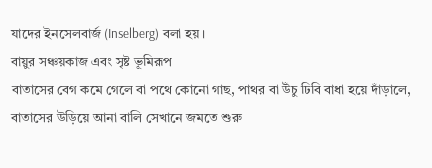যাদের ইনসেলবার্জ (Inselberg) বলা হয়।
বায়ুর সঞ্চয়কাজ এবং সৃষ্ট ভূমিরূপ
বাতাসের বেগ কমে গেলে বা পথে কোনো গাছ, পাথর বা উঁচু ঢিবি বাধা হয়ে দাঁড়ালে, বাতাসের উড়িয়ে আনা বালি সেখানে জমতে শুরু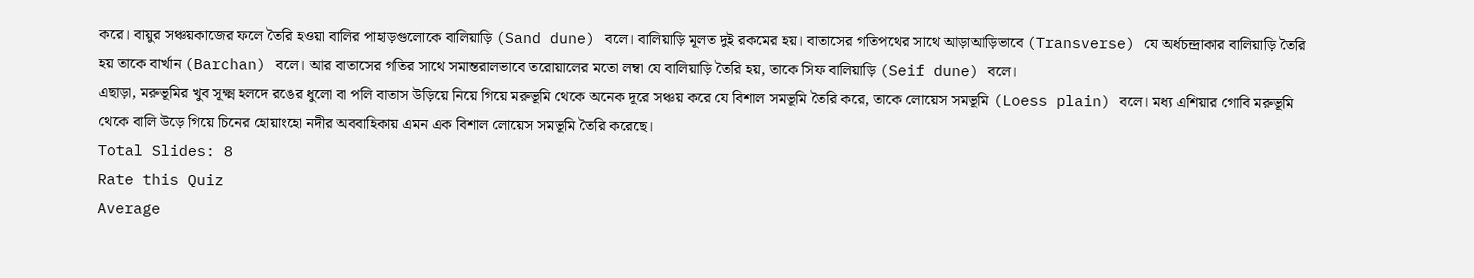করে। বায়ুর সঞ্চয়কাজের ফলে তৈরি হওয়া বালির পাহাড়গুলোকে বালিয়াড়ি (Sand dune) বলে। বালিয়াড়ি মূলত দুই রকমের হয়। বাতাসের গতিপথের সাথে আড়াআড়িভাবে (Transverse) যে অর্ধচন্দ্রাকার বালিয়াড়ি তৈরি হয় তাকে বার্খান (Barchan) বলে। আর বাতাসের গতির সাথে সমান্তরালভাবে তরোয়ালের মতো লম্বা যে বালিয়াড়ি তৈরি হয়, তাকে সিফ বালিয়াড়ি (Seif dune) বলে।
এছাড়া, মরুভূমির খুব সূক্ষ্ম হলদে রঙের ধুলো বা পলি বাতাস উড়িয়ে নিয়ে গিয়ে মরুভূমি থেকে অনেক দূরে সঞ্চয় করে যে বিশাল সমভূমি তৈরি করে, তাকে লোয়েস সমভূমি (Loess plain) বলে। মধ্য এশিয়ার গোবি মরুভূমি থেকে বালি উড়ে গিয়ে চিনের হোয়াংহো নদীর অববাহিকায় এমন এক বিশাল লোয়েস সমভূমি তৈরি করেছে।
Total Slides: 8
Rate this Quiz
Average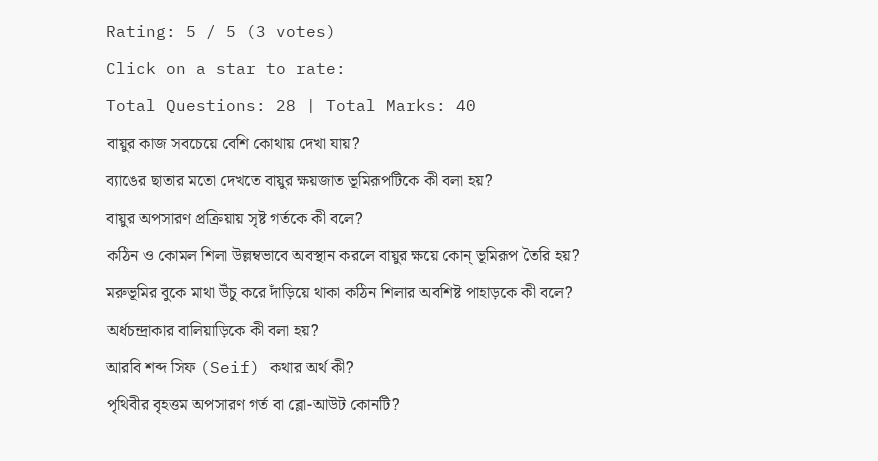Rating: 5 / 5 (3 votes)
Click on a star to rate:
Total Questions: 28 | Total Marks: 40
বায়ুর কাজ সবচেয়ে বেশি কোথায় দেখা যায়?
ব্যাঙের ছাতার মতো দেখতে বায়ুর ক্ষয়জাত ভূমিরূপটিকে কী বলা হয়?
বায়ুর অপসারণ প্রক্রিয়ায় সৃষ্ট গর্তকে কী বলে?
কঠিন ও কোমল শিলা উল্লম্বভাবে অবস্থান করলে বায়ুর ক্ষয়ে কোন্ ভূমিরূপ তৈরি হয়?
মরুভূমির বুকে মাথা উঁচু করে দাঁড়িয়ে থাকা কঠিন শিলার অবশিষ্ট পাহাড়কে কী বলে?
অর্ধচন্দ্রাকার বালিয়াড়িকে কী বলা হয়?
আরবি শব্দ সিফ (Seif) কথার অর্থ কী?
পৃথিবীর বৃহত্তম অপসারণ গর্ত বা ব্লো-আউট কোনটি?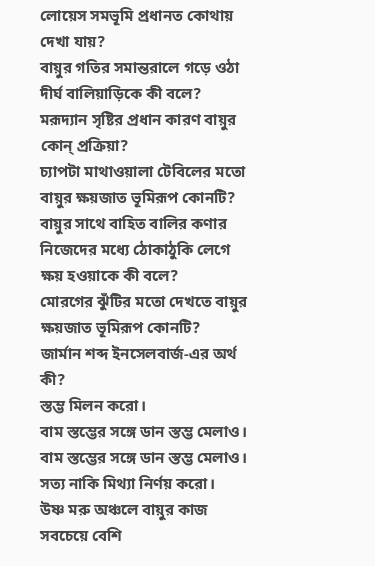লোয়েস সমভূমি প্রধানত কোথায় দেখা যায়?
বায়ুর গতির সমান্তরালে গড়ে ওঠা দীর্ঘ বালিয়াড়িকে কী বলে?
মরূদ্যান সৃষ্টির প্রধান কারণ বায়ুর কোন্ প্রক্রিয়া?
চ্যাপটা মাথাওয়ালা টেবিলের মতো বায়ুর ক্ষয়জাত ভূমিরূপ কোনটি?
বায়ুর সাথে বাহিত বালির কণার নিজেদের মধ্যে ঠোকাঠুকি লেগে ক্ষয় হওয়াকে কী বলে?
মোরগের ঝুঁটির মতো দেখতে বায়ুর ক্ষয়জাত ভূমিরূপ কোনটি?
জার্মান শব্দ ইনসেলবার্জ-এর অর্থ কী?
স্তম্ভ মিলন করো।
বাম স্তম্ভের সঙ্গে ডান স্তম্ভ মেলাও।
বাম স্তম্ভের সঙ্গে ডান স্তম্ভ মেলাও।
সত্য নাকি মিথ্যা নির্ণয় করো।
উষ্ণ মরু অঞ্চলে বায়ুর কাজ সবচেয়ে বেশি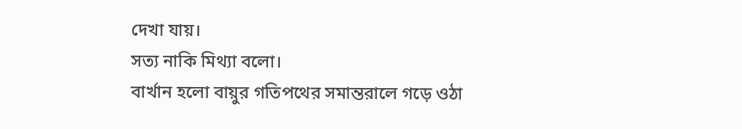দেখা যায়।
সত্য নাকি মিথ্যা বলো।
বার্খান হলো বায়ুর গতিপথের সমান্তরালে গড়ে ওঠা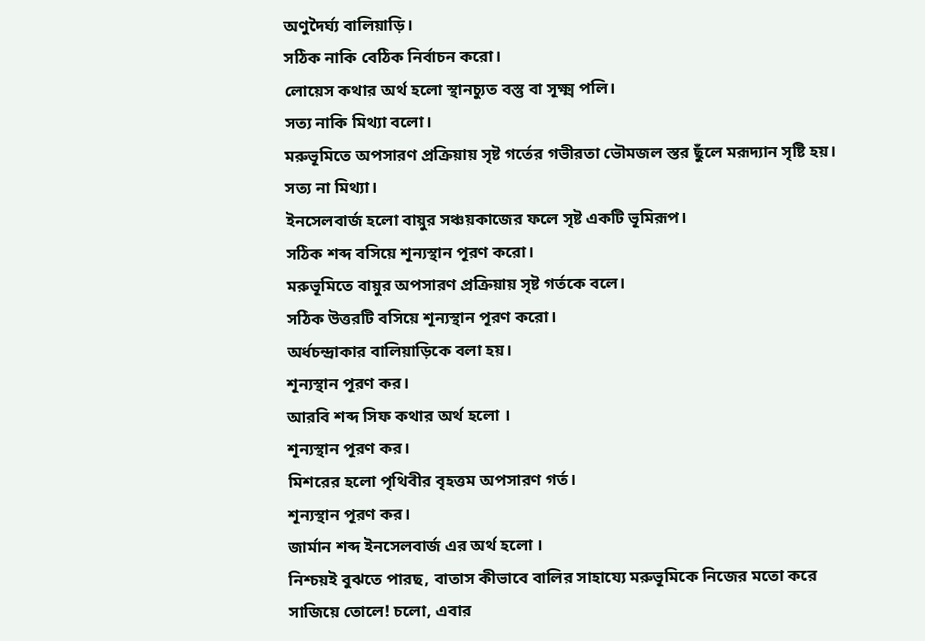অণুদৈর্ঘ্য বালিয়াড়ি।
সঠিক নাকি বেঠিক নির্বাচন করো।
লোয়েস কথার অর্থ হলো স্থানচ্যুত বস্তু বা সূক্ষ্ম পলি।
সত্য নাকি মিথ্যা বলো।
মরুভূমিতে অপসারণ প্রক্রিয়ায় সৃষ্ট গর্তের গভীরতা ভৌমজল স্তর ছুঁলে মরূদ্যান সৃষ্টি হয়।
সত্য না মিথ্যা।
ইনসেলবার্জ হলো বায়ুর সঞ্চয়কাজের ফলে সৃষ্ট একটি ভূমিরূপ।
সঠিক শব্দ বসিয়ে শূন্যস্থান পূরণ করো।
মরুভূমিতে বায়ুর অপসারণ প্রক্রিয়ায় সৃষ্ট গর্তকে বলে।
সঠিক উত্তরটি বসিয়ে শূন্যস্থান পূরণ করো।
অর্ধচন্দ্রাকার বালিয়াড়িকে বলা হয়।
শূন্যস্থান পূরণ কর।
আরবি শব্দ সিফ কথার অর্থ হলো ।
শূন্যস্থান পূরণ কর।
মিশরের হলো পৃথিবীর বৃহত্তম অপসারণ গর্ত।
শূন্যস্থান পূরণ কর।
জার্মান শব্দ ইনসেলবার্জ এর অর্থ হলো ।
নিশ্চয়ই বুঝতে পারছ, বাতাস কীভাবে বালির সাহায্যে মরুভূমিকে নিজের মতো করে সাজিয়ে তোলে! চলো, এবার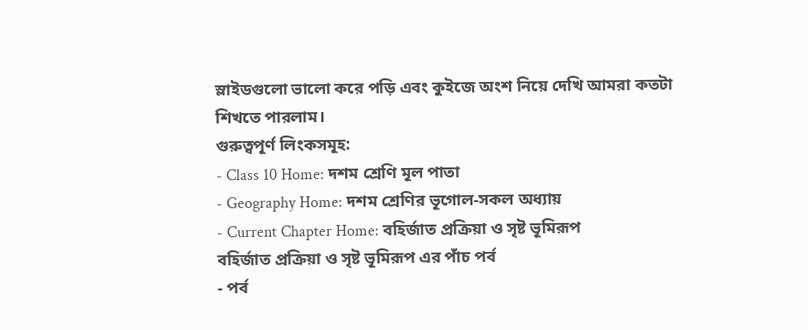স্লাইডগুলো ভালো করে পড়ি এবং কুইজে অংশ নিয়ে দেখি আমরা কতটা শিখতে পারলাম।
গুরুত্বপূর্ণ লিংকসমূহ:
- Class 10 Home: দশম শ্রেণি মূল পাতা
- Geography Home: দশম শ্রেণির ভূগোল-সকল অধ্যায়
- Current Chapter Home: বহির্জাত প্রক্রিয়া ও সৃষ্ট ভূমিরূপ
বহির্জাত প্রক্রিয়া ও সৃষ্ট ভূমিরূপ এর পাঁচ পর্ব
- পর্ব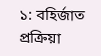১: বহির্জাত প্রক্রিয়া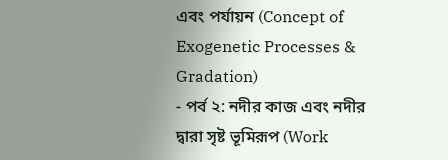এবং পর্যায়ন (Concept of Exogenetic Processes & Gradation)
- পর্ব ২: নদীর কাজ এবং নদীর দ্বারা সৃষ্ট ভূমিরূপ (Work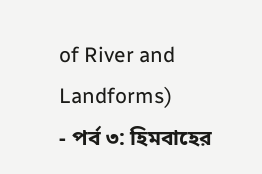of River and Landforms)
- পর্ব ৩: হিমবাহের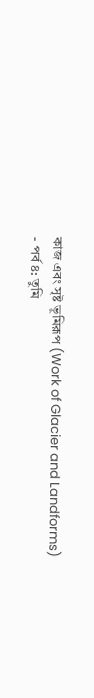কাজ এবং সৃষ্ট ভূমিরূপ (Work of Glacier and Landforms)
- পর্ব ৪: তুমি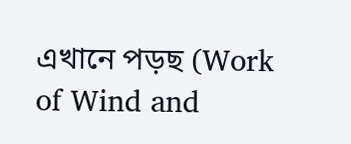এখানে পড়ছ (Work of Wind and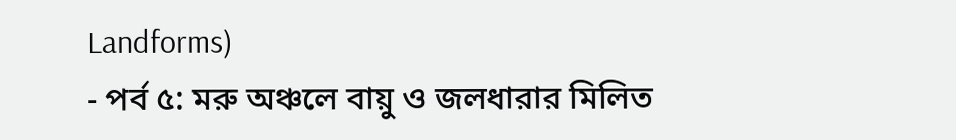Landforms)
- পর্ব ৫: মরু অঞ্চলে বায়ু ও জলধারার মিলিত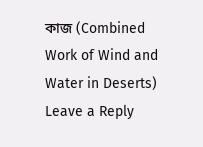কাজ (Combined Work of Wind and Water in Deserts)
Leave a Reply